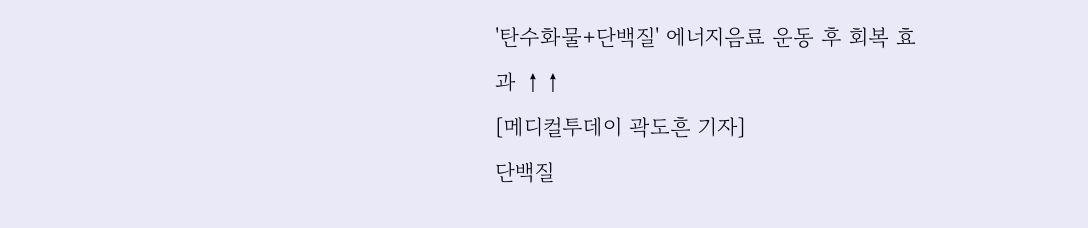'탄수화물+단백질' 에너지음료 운동 후 회복 효과 ↑↑
[메디컬투데이 곽도흔 기자]
단백질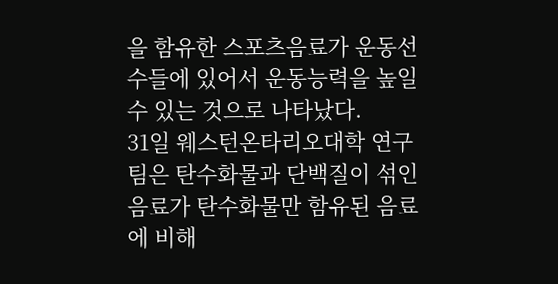을 함유한 스포츠음료가 운동선수들에 있어서 운동능력을 높일 수 있는 것으로 나타났다.
31일 웨스턴온타리오대학 연구팀은 탄수화물과 단백질이 섞인 음료가 탄수화물만 함유된 음료에 비해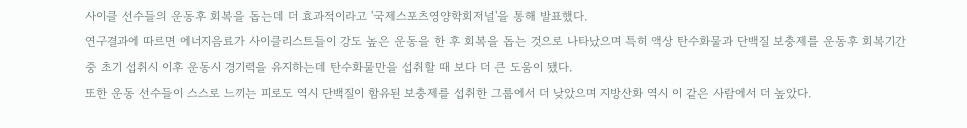사이클 선수들의 운동후 회복을 돕는데 더 효과적이라고 '국제스포츠영양학회저널'을 통해 발표했다.
연구결과에 따르면 에너지음료가 사이클리스트들이 강도 높은 운동을 한 후 회복을 돕는 것으로 나타났으며 특히 액상 탄수화물과 단백질 보충제를 운동후 회복기간중 초기 섭취시 이후 운동시 경기력을 유지하는데 탄수화물만을 섭취할 때 보다 더 큰 도움이 됐다.
또한 운동 선수들이 스스로 느끼는 피로도 역시 단백질이 함유된 보충제를 섭취한 그룹에서 더 낮았으며 지방산화 역시 이 같은 사람에서 더 높았다.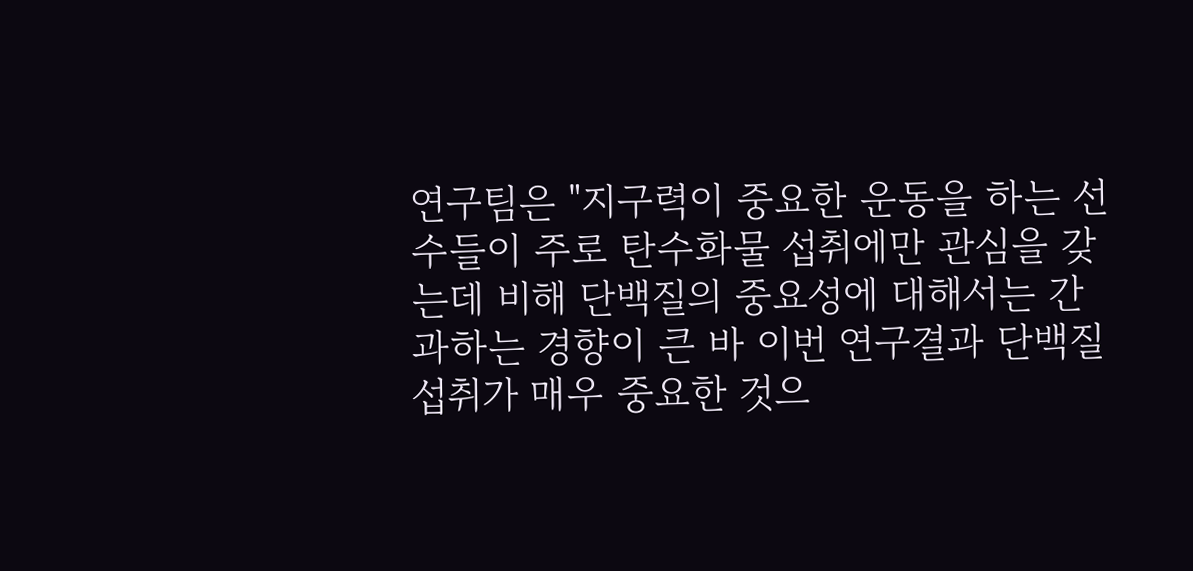연구팀은 "지구력이 중요한 운동을 하는 선수들이 주로 탄수화물 섭취에만 관심을 갖는데 비해 단백질의 중요성에 대해서는 간과하는 경향이 큰 바 이번 연구결과 단백질 섭취가 매우 중요한 것으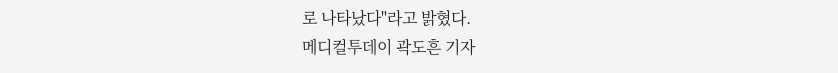로 나타났다"라고 밝혔다.
메디컬투데이 곽도흔 기자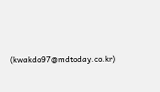(kwakdo97@mdtoday.co.kr)